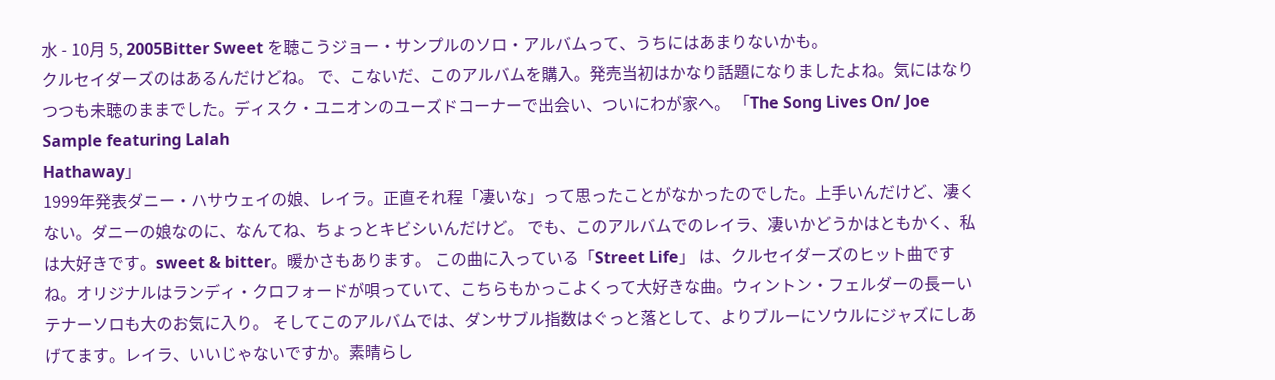水 - 10月 5, 2005Bitter Sweet を聴こうジョー・サンプルのソロ・アルバムって、うちにはあまりないかも。
クルセイダーズのはあるんだけどね。 で、こないだ、このアルバムを購入。発売当初はかなり話題になりましたよね。気にはなりつつも未聴のままでした。ディスク・ユニオンのユーズドコーナーで出会い、ついにわが家へ。 「The Song Lives On/ Joe Sample featuring Lalah
Hathaway」
1999年発表ダニー・ハサウェイの娘、レイラ。正直それ程「凄いな」って思ったことがなかったのでした。上手いんだけど、凄くない。ダニーの娘なのに、なんてね、ちょっとキビシいんだけど。 でも、このアルバムでのレイラ、凄いかどうかはともかく、私は大好きです。sweet & bitter。暖かさもあります。 この曲に入っている「Street Life」 は、クルセイダーズのヒット曲ですね。オリジナルはランディ・クロフォードが唄っていて、こちらもかっこよくって大好きな曲。ウィントン・フェルダーの長ーいテナーソロも大のお気に入り。 そしてこのアルバムでは、ダンサブル指数はぐっと落として、よりブルーにソウルにジャズにしあげてます。レイラ、いいじゃないですか。素晴らし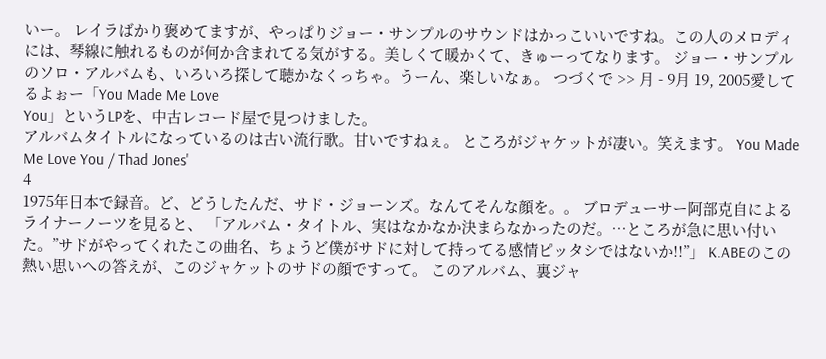いー。 レイラばかり褒めてますが、やっぱりジョー・サンプルのサウンドはかっこいいですね。この人のメロディには、琴線に触れるものが何か含まれてる気がする。美しくて暖かくて、きゅーってなります。 ジョー・サンプルのソロ・アルバムも、いろいろ探して聴かなくっちゃ。うーん、楽しいなぁ。 つづくで >> 月 - 9月 19, 2005愛してるよぉー「You Made Me Love
You」というLPを、中古レコード屋で見つけました。
アルバムタイトルになっているのは古い流行歌。甘いですねぇ。 ところがジャケットが凄い。笑えます。 You Made Me Love You / Thad Jones'
4
1975年日本で録音。ど、どうしたんだ、サド・ジョーンズ。なんてそんな顔を。。 ブロデューサー阿部克自によるライナーノーツを見ると、 「アルバム・タイトル、実はなかなか決まらなかったのだ。…ところが急に思い付いた。”サドがやってくれたこの曲名、ちょうど僕がサドに対して持ってる感情ピッタシではないか!!”」 K.ABEのこの熱い思いへの答えが、このジャケットのサドの顔ですって。 このアルバム、裏ジャ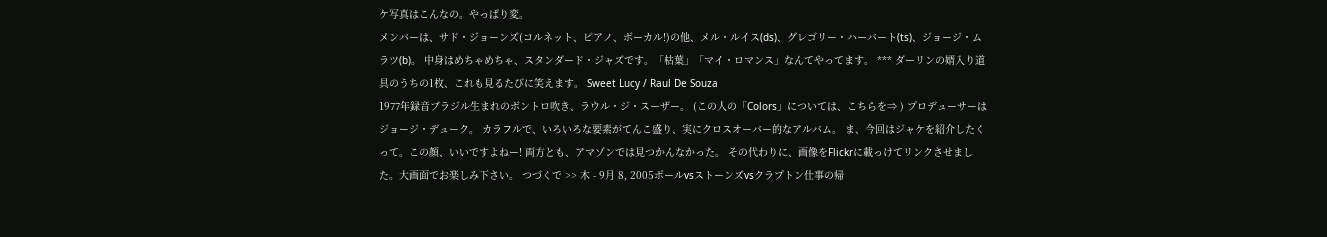ケ写真はこんなの。やっぱり変。
メンバーは、サド・ジョーンズ(コルネット、ピアノ、ボーカル!)の他、メル・ルイス(ds)、グレゴリー・ハーバート(ts)、ジョージ・ムラツ(b)。 中身はめちゃめちゃ、スタンダード・ジャズです。「枯葉」「マイ・ロマンス」なんてやってます。 *** ダーリンの婿入り道具のうちの1枚、これも見るたびに笑えます。 Sweet Lucy / Raul De Souza
1977年録音ブラジル生まれのボントロ吹き、ラウル・ジ・スーザー。 (この人の「Colors」については、こちらを⇒ ) プロデューサーはジョージ・デューク。 カラフルで、いろいろな要素がてんこ盛り、実にクロスオーバー的なアルバム。 ま、今回はジャケを紹介したくって。この顔、いいですよねー! 両方とも、アマゾンでは見つかんなかった。 その代わりに、画像をFlickrに載っけてリンクさせました。大画面でお楽しみ下さい。 つづくで >> 木 - 9月 8, 2005ポールvsストーンズvsクラプトン仕事の帰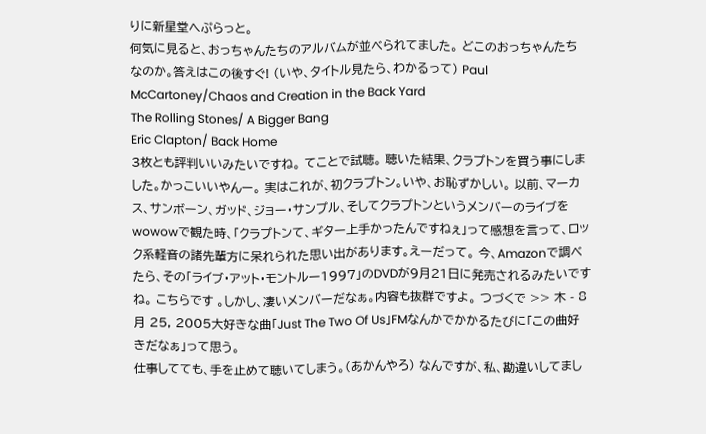りに新星堂へぷらっと。
何気に見ると、おっちゃんたちのアルバムが並べられてました。 どこのおっちゃんたちなのか。答えはこの後すぐ! (いや、タイトル見たら、わかるって) Paul McCartoney/Chaos and Creation in the Back Yard
The Rolling Stones/ A Bigger Bang
Eric Clapton/ Back Home
3枚とも評判いいみたいですね。 てことで試聴。 聴いた結果、クラプトンを買う事にしました。かっこいいやんー。 実はこれが、初クラプトン。いや、お恥ずかしい。 以前、マーカス、サンボーン、ガッド、ジョー・サンプル、そしてクラプトンというメンバーのライブをwowowで観た時、「クラプトンて、ギター上手かったんですねぇ」って感想を言って、ロック系軽音の諸先輩方に呆れられた思い出があります。えーだって。 今、Amazonで調べたら、その「ライブ・アット・モントルー1997」のDVDが9月21日に発売されるみたいですね。 こちらです 。しかし、凄いメンバーだなぁ。内容も抜群ですよ。 つづくで >> 木 - 8月 25, 2005大好きな曲「Just The Two Of Us」FMなんかでかかるたびに「この曲好きだなぁ」って思う。
仕事してても、手を止めて聴いてしまう。(あかんやろ) なんですが、私、勘違いしてまし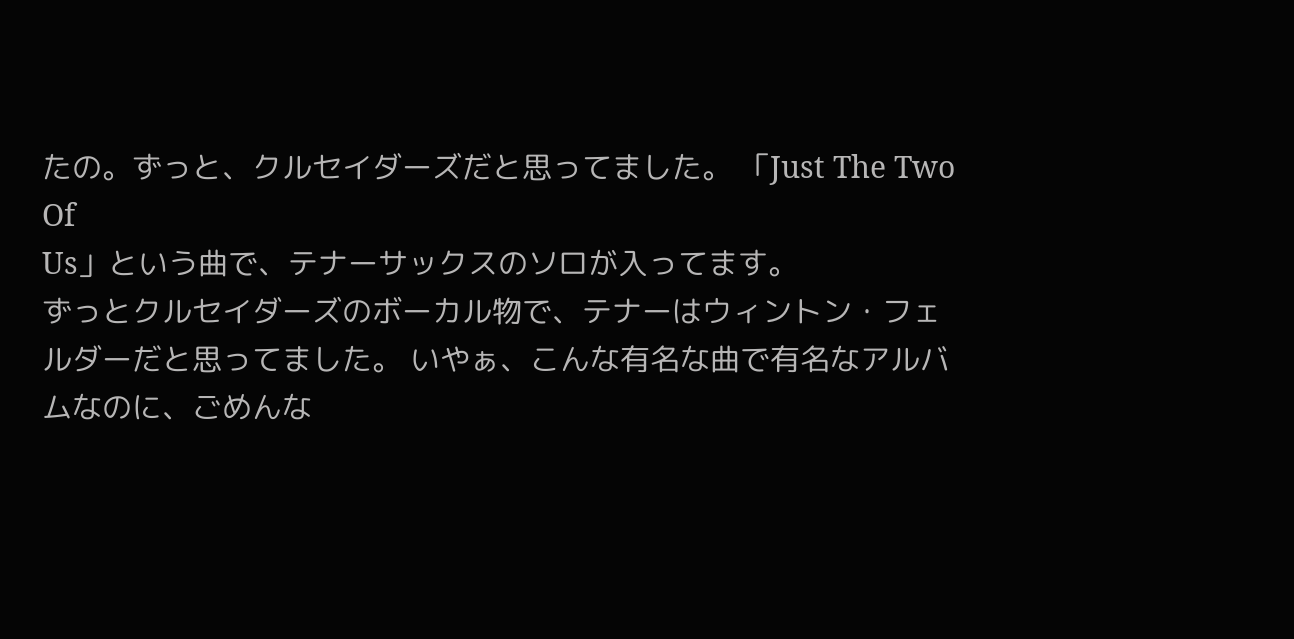たの。ずっと、クルセイダーズだと思ってました。 「Just The Two Of
Us」という曲で、テナーサックスのソロが入ってます。
ずっとクルセイダーズのボーカル物で、テナーはウィントン・フェルダーだと思ってました。 いやぁ、こんな有名な曲で有名なアルバムなのに、ごめんな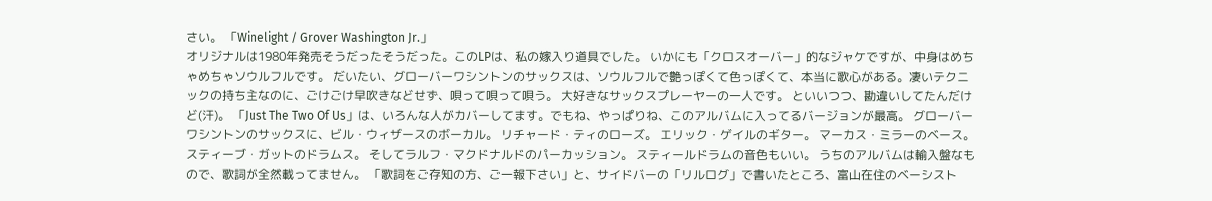さい。 「Winelight / Grover Washington Jr.」
オリジナルは1980年発売そうだったそうだった。このLPは、私の嫁入り道具でした。 いかにも「クロスオーバー」的なジャケですが、中身はめちゃめちゃソウルフルです。 だいたい、グローバーワシントンのサックスは、ソウルフルで艶っぽくて色っぽくて、本当に歌心がある。凄いテクニックの持ち主なのに、ごけごけ早吹きなどせず、唄って唄って唄う。 大好きなサックスプレーヤーの一人です。 といいつつ、勘違いしてたんだけど(汗)。 「Just The Two Of Us」は、いろんな人がカバーしてます。でもね、やっぱりね、このアルバムに入ってるバージョンが最高。 グローバーワシントンのサックスに、ビル・ウィザースのボーカル。 リチャード・ティのローズ。 エリック・ゲイルのギター。 マーカス・ミラーのベース。 スティーブ・ガットのドラムス。 そしてラルフ・マクドナルドのパーカッション。 スティールドラムの音色もいい。 うちのアルバムは輸入盤なもので、歌詞が全然載ってません。 「歌詞をご存知の方、ご一報下さい」と、サイドバーの「リルログ」で書いたところ、富山在住のベーシスト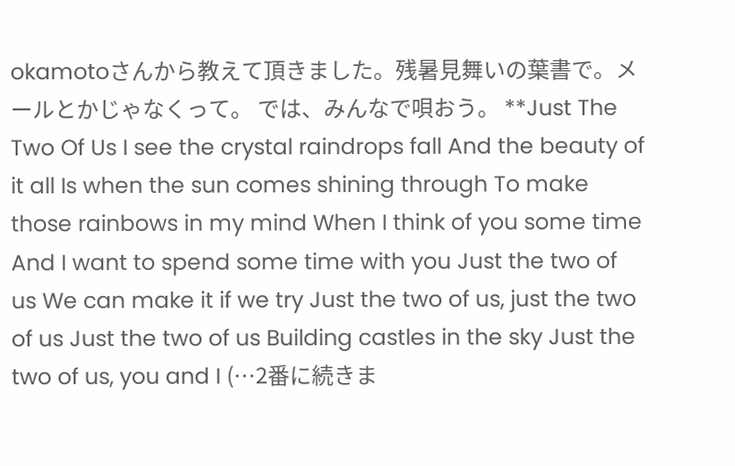okamotoさんから教えて頂きました。残暑見舞いの葉書で。メールとかじゃなくって。 では、みんなで唄おう。 **Just The Two Of Us I see the crystal raindrops fall And the beauty of it all Is when the sun comes shining through To make those rainbows in my mind When I think of you some time And I want to spend some time with you Just the two of us We can make it if we try Just the two of us, just the two of us Just the two of us Building castles in the sky Just the two of us, you and I (…2番に続きま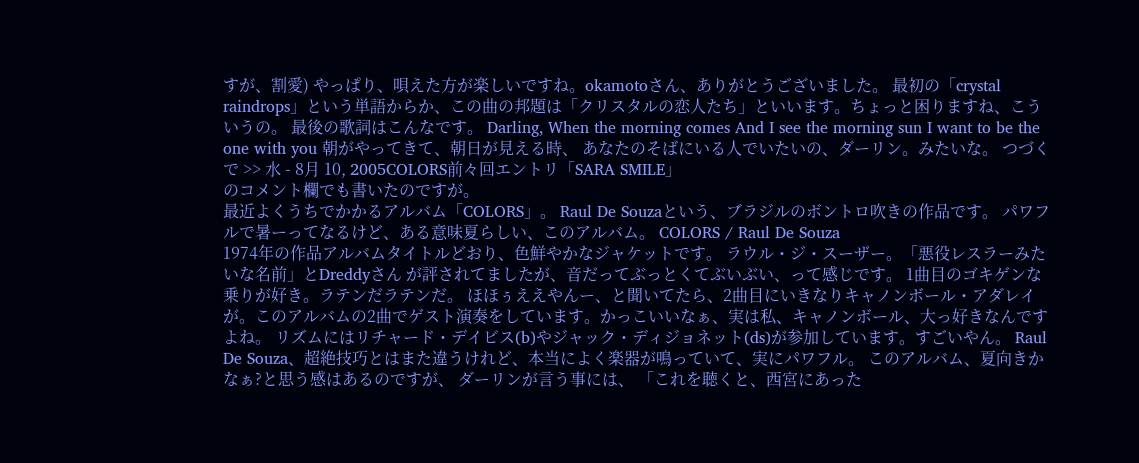すが、割愛) やっぱり、唄えた方が楽しいですね。okamotoさん、ありがとうございました。 最初の「crystal raindrops」という単語からか、この曲の邦題は「クリスタルの恋人たち」といいます。ちょっと困りますね、こういうの。 最後の歌詞はこんなです。 Darling, When the morning comes And I see the morning sun I want to be the one with you 朝がやってきて、朝日が見える時、 あなたのそばにいる人でいたいの、ダーリン。みたいな。 つづくで >> 水 - 8月 10, 2005COLORS前々回エントリ「SARA SMILE」
のコメント欄でも書いたのですが。
最近よくうちでかかるアルバム「COLORS」。 Raul De Souzaという、ブラジルのボントロ吹きの作品です。 パワフルで暑ーってなるけど、ある意味夏らしい、このアルバム。 COLORS / Raul De Souza
1974年の作品アルバムタイトルどおり、色鮮やかなジャケットです。 ラウル・ジ・スーザー。「悪役レスラーみたいな名前」とDreddyさん が評されてましたが、音だってぶっとくてぶいぶい、って感じです。 1曲目のゴキゲンな乗りが好き。ラテンだラテンだ。 ほほぅええやんー、と聞いてたら、2曲目にいきなりキャノンボール・アダレイが。このアルバムの2曲でゲスト演奏をしています。かっこいいなぁ、実は私、キャノンボール、大っ好きなんですよね。 リズムにはリチャード・デイビス(b)やジャック・ディジョネット(ds)が参加しています。すごいやん。 Raul De Souza、超絶技巧とはまた違うけれど、本当によく楽器が鳴っていて、実にパワフル。 このアルバム、夏向きかなぁ?と思う感はあるのですが、 ダーリンが言う事には、 「これを聴くと、西宮にあった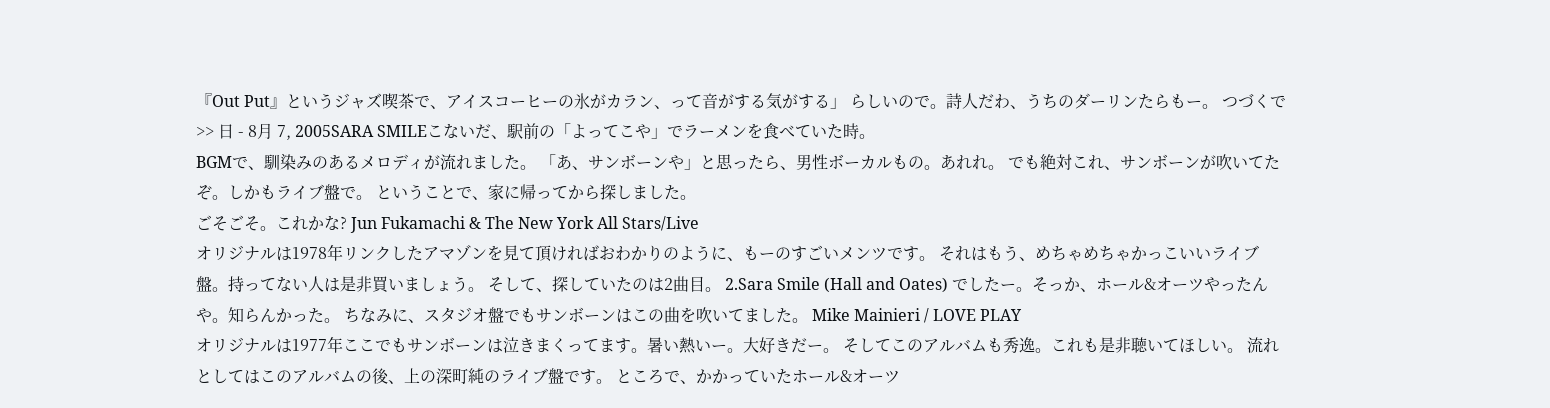『Out Put』というジャズ喫茶で、アイスコーヒーの氷がカラン、って音がする気がする」 らしいので。詩人だわ、うちのダーリンたらもー。 つづくで >> 日 - 8月 7, 2005SARA SMILEこないだ、駅前の「よってこや」でラーメンを食べていた時。
BGMで、馴染みのあるメロディが流れました。 「あ、サンボーンや」と思ったら、男性ボーカルもの。あれれ。 でも絶対これ、サンボーンが吹いてたぞ。しかもライブ盤で。 ということで、家に帰ってから探しました。
ごそごそ。これかな? Jun Fukamachi & The New York All Stars/Live
オリジナルは1978年リンクしたアマゾンを見て頂ければおわかりのように、もーのすごいメンツです。 それはもう、めちゃめちゃかっこいいライブ盤。持ってない人は是非買いましょう。 そして、探していたのは2曲目。 2.Sara Smile (Hall and Oates) でしたー。そっか、ホール&オーツやったんや。知らんかった。 ちなみに、スタジオ盤でもサンボーンはこの曲を吹いてました。 Mike Mainieri / LOVE PLAY
オリジナルは1977年ここでもサンボーンは泣きまくってます。暑い熱いー。大好きだー。 そしてこのアルバムも秀逸。これも是非聴いてほしい。 流れとしてはこのアルバムの後、上の深町純のライブ盤です。 ところで、かかっていたホール&オーツ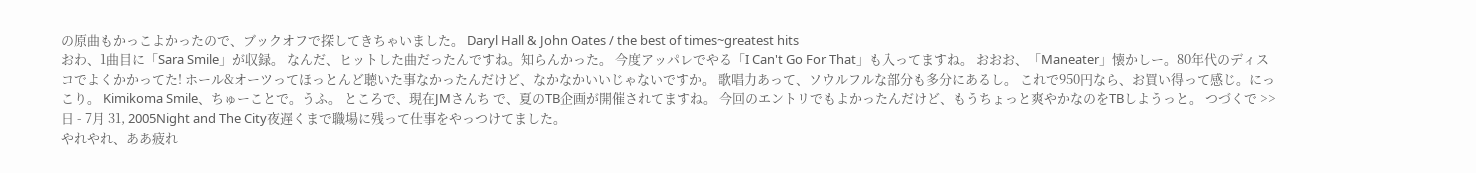の原曲もかっこよかったので、ブックオフで探してきちゃいました。 Daryl Hall & John Oates / the best of times~greatest hits
おわ、1曲目に「Sara Smile」が収録。 なんだ、ヒットした曲だったんですね。知らんかった。 今度アッパレでやる「I Can't Go For That」も入ってますね。 おおお、「Maneater」懐かしー。80年代のディスコでよくかかってた! ホール&オーツってほっとんど聴いた事なかったんだけど、なかなかいいじゃないですか。 歌唱力あって、ソウルフルな部分も多分にあるし。 これで950円なら、お買い得って感じ。にっこり。 Kimikoma Smile、ちゅーことで。うふ。 ところで、現在JMさんち で、夏のTB企画が開催されてますね。 今回のエントリでもよかったんだけど、もうちょっと爽やかなのをTBしようっと。 つづくで >> 日 - 7月 31, 2005Night and The City夜遅くまで職場に残って仕事をやっつけてました。
やれやれ、ああ疲れ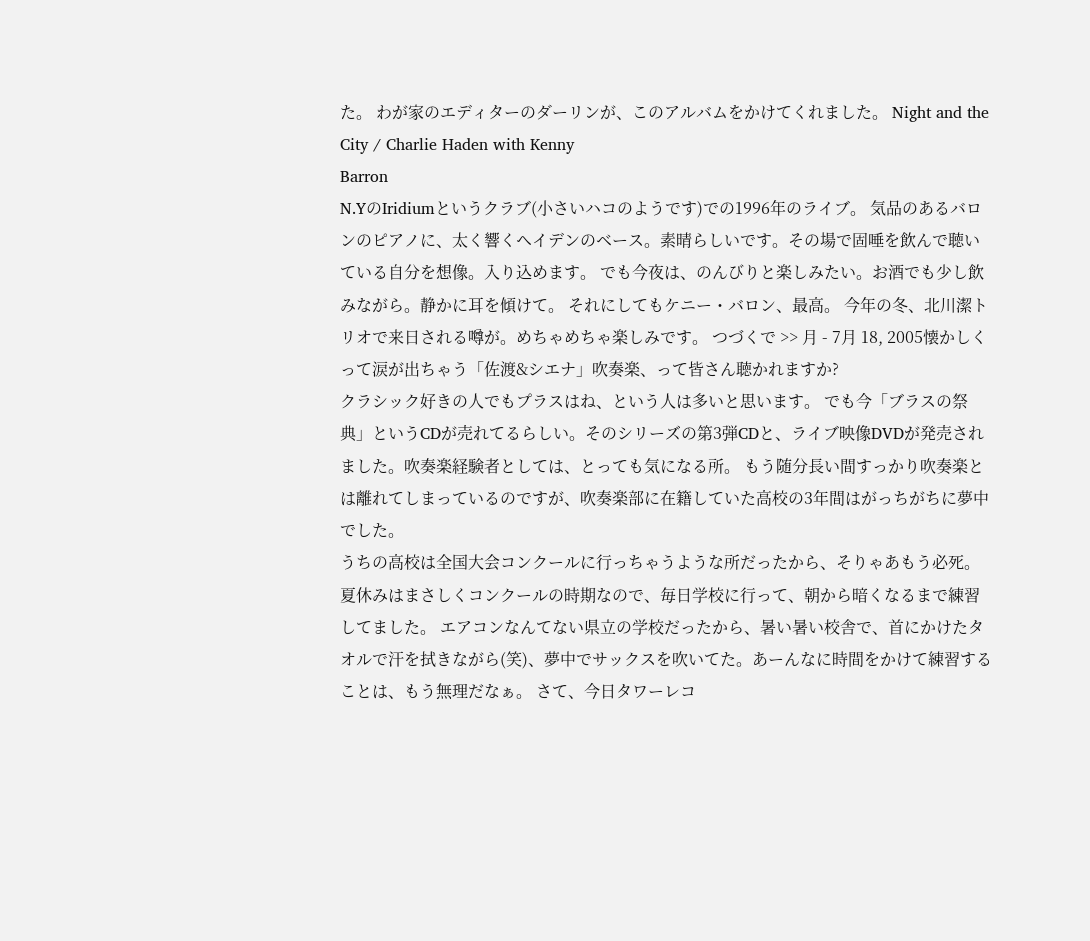た。 わが家のエディターのダーリンが、このアルバムをかけてくれました。 Night and the City / Charlie Haden with Kenny
Barron
N.YのIridiumというクラブ(小さいハコのようです)での1996年のライブ。 気品のあるバロンのピアノに、太く響くヘイデンのベース。素晴らしいです。その場で固唾を飲んで聴いている自分を想像。入り込めます。 でも今夜は、のんびりと楽しみたい。お酒でも少し飲みながら。静かに耳を傾けて。 それにしてもケニー・バロン、最高。 今年の冬、北川潔トリオで来日される噂が。めちゃめちゃ楽しみです。 つづくで >> 月 - 7月 18, 2005懐かしくって涙が出ちゃう「佐渡&シエナ」吹奏楽、って皆さん聴かれますか?
クラシック好きの人でもプラスはね、という人は多いと思います。 でも今「ブラスの祭典」というCDが売れてるらしい。そのシリーズの第3弾CDと、ライブ映像DVDが発売されました。吹奏楽経験者としては、とっても気になる所。 もう随分長い間すっかり吹奏楽とは離れてしまっているのですが、吹奏楽部に在籍していた高校の3年間はがっちがちに夢中でした。
うちの高校は全国大会コンクールに行っちゃうような所だったから、そりゃあもう必死。夏休みはまさしくコンクールの時期なので、毎日学校に行って、朝から暗くなるまで練習してました。 エアコンなんてない県立の学校だったから、暑い暑い校舎で、首にかけたタオルで汗を拭きながら(笑)、夢中でサックスを吹いてた。あーんなに時間をかけて練習することは、もう無理だなぁ。 さて、今日タワーレコ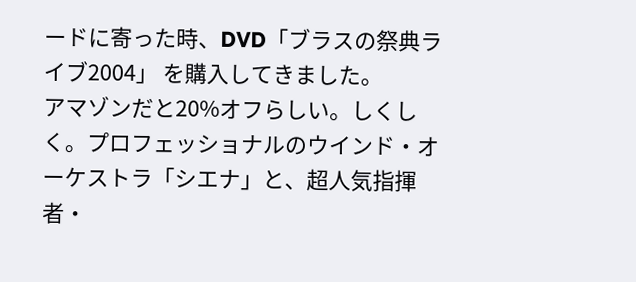ードに寄った時、DVD「ブラスの祭典ライブ2004」 を購入してきました。
アマゾンだと20%オフらしい。しくしく。プロフェッショナルのウインド・オーケストラ「シエナ」と、超人気指揮者・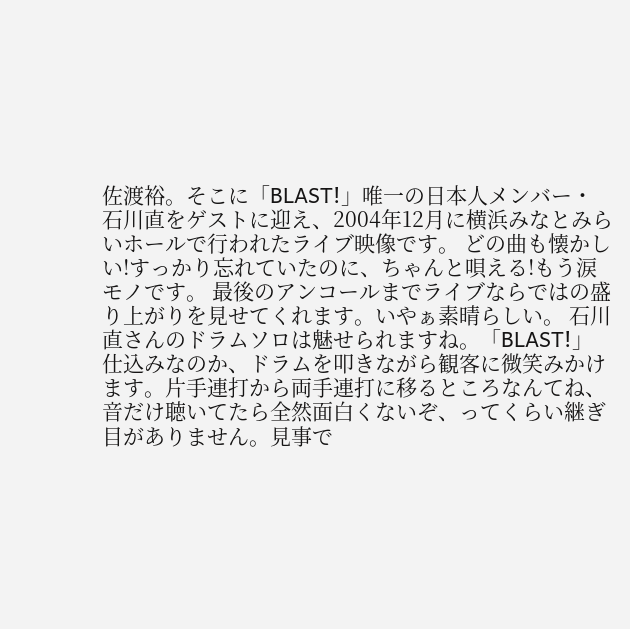佐渡裕。そこに「BLAST!」唯一の日本人メンバー・石川直をゲストに迎え、2004年12月に横浜みなとみらいホールで行われたライブ映像です。 どの曲も懐かしい!すっかり忘れていたのに、ちゃんと唄える!もう涙モノです。 最後のアンコールまでライブならではの盛り上がりを見せてくれます。いやぁ素晴らしい。 石川直さんのドラムソロは魅せられますね。「BLAST!」仕込みなのか、ドラムを叩きながら観客に微笑みかけます。片手連打から両手連打に移るところなんてね、音だけ聴いてたら全然面白くないぞ、ってくらい継ぎ目がありません。見事で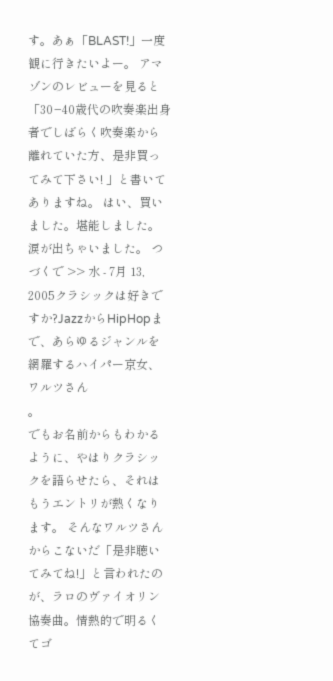す。あぁ「BLAST!」一度観に行きたいよー。 アマゾンのレビューを見ると「30−40歳代の吹奏楽出身者でしばらく吹奏楽から離れていた方、是非買ってみて下さい! 」と書いてありますね。 はい、買いました。堪能しました。涙が出ちゃいました。 つづくで >> 水 - 7月 13, 2005クラシックは好きですか?JazzからHipHopまで、あらゆるジャンルを網羅するハイパー京女、ワルツさん
。
でもお名前からもわかるように、やはりクラシックを語らせたら、それはもうエントリが熱くなります。 そんなワルツさんからこないだ「是非聴いてみてね!」と言われたのが、ラロのヴァイオリン協奏曲。情熱的で明るくてゴ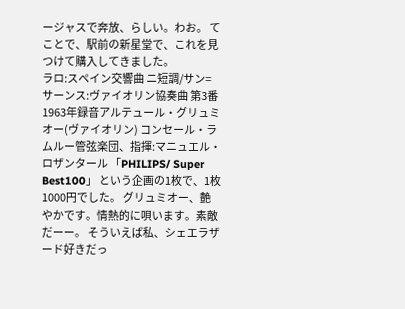ージャスで奔放、らしい。わお。 てことで、駅前の新星堂で、これを見つけて購入してきました。
ラロ:スペイン交響曲 ニ短調/サン=サーンス:ヴァイオリン協奏曲 第3番
1963年録音アルテュール・グリュミオー(ヴァイオリン) コンセール・ラムルー管弦楽団、指揮:マニュエル・ロザンタール 「PHILIPS/ Super Best100」 という企画の1枚で、1枚1000円でした。 グリュミオー、艶やかです。情熱的に唄います。素敵だーー。 そういえば私、シェエラザード好きだっ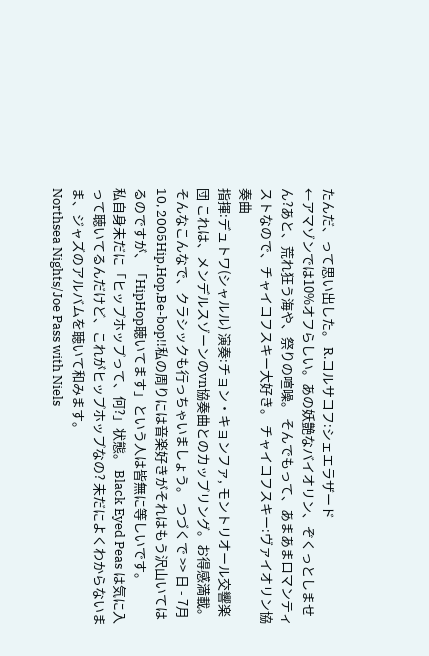たんだ、って思い出した。 R.コルサコフ:シェエラザード
←アマゾンでは10%オフらしい。あの妖艶なバイオリン、ぞくっとしません?あと、荒れ狂う海や、祭りの喧噪。 そんでもって、あまあまロマンティストなので、チャイコフスキー大好き。 チャイコフスキー:ヴァイオリン協奏曲
指揮:デュトワ(シャルル) 演奏:チョン・キョンファ, モントリオール交響楽団 これは、メンデルスゾーンのvn協奏曲とのカップリング。お得感満載。 そんなこんなで、クラシックも行っちゃいましょう。 つづくで >> 日 - 7月 10, 2005Hip,Hop,Be-bop!!私の周りには音楽好きがそれはもう沢山いてはるのですが、「HipHop聴いてます」という人は皆無に等しいです。
私自身未だに「ヒップホップって、何?」状態。 Black Eyed Peas は気に入って聴いてるんだけど、これがヒップホップなの? 未だによくわからないまま、ジャズのアルバムを聴いて和みます。
Northsea Nights/Joe Pass with Niels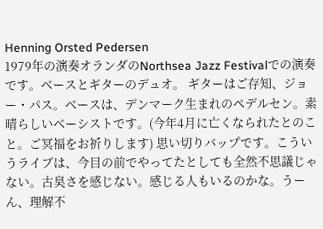Henning Orsted Pedersen
1979年の演奏オランダのNorthsea Jazz Festivalでの演奏です。ベースとギターのデュオ。 ギターはご存知、ジョー・パス。ベースは、デンマーク生まれのペデルセン。素晴らしいベーシストです。(今年4月に亡くなられたとのこと。ご冥福をお祈りします) 思い切りバップです。こういうライブは、今目の前でやってたとしても全然不思議じゃない。古臭さを感じない。感じる人もいるのかな。うーん、理解不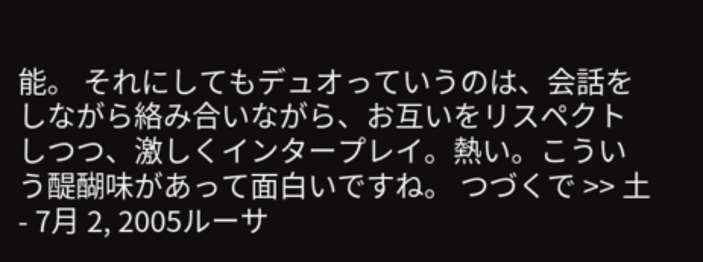能。 それにしてもデュオっていうのは、会話をしながら絡み合いながら、お互いをリスペクトしつつ、激しくインタープレイ。熱い。こういう醍醐味があって面白いですね。 つづくで >> 土 - 7月 2, 2005ルーサ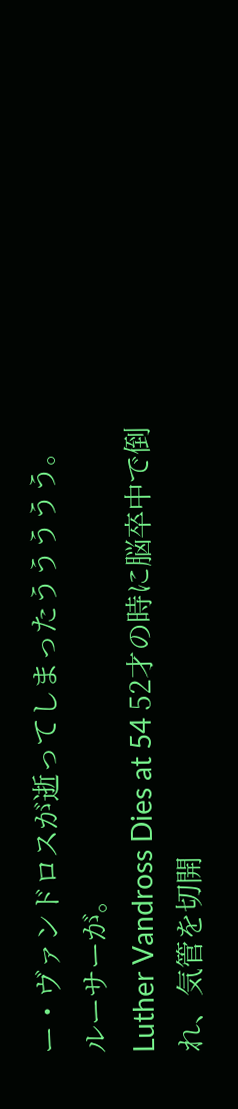ー・ヴァンドロスが逝ってしまったううううう。ルーサーが。
Luther Vandross Dies at 54 52才の時に脳卒中で倒れ、気管を切開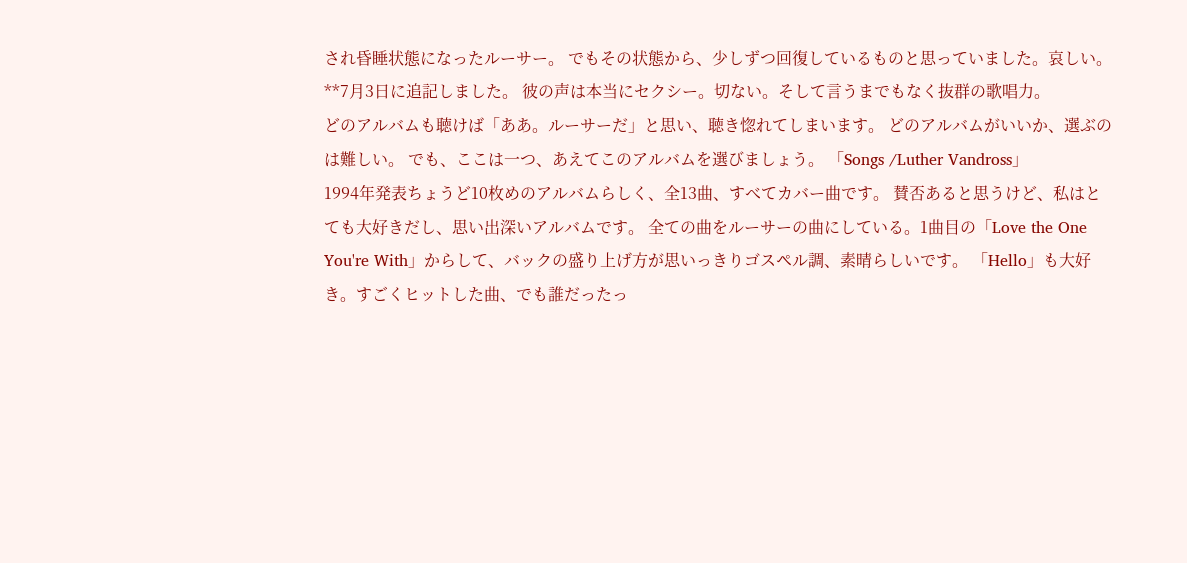され昏睡状態になったルーサー。 でもその状態から、少しずつ回復しているものと思っていました。哀しい。 **7月3日に追記しました。 彼の声は本当にセクシー。切ない。そして言うまでもなく抜群の歌唱力。
どのアルバムも聴けば「ああ。ルーサーだ」と思い、聴き惚れてしまいます。 どのアルバムがいいか、選ぶのは難しい。 でも、ここは一つ、あえてこのアルバムを選びましょう。 「Songs /Luther Vandross」
1994年発表ちょうど10枚めのアルバムらしく、全13曲、すべてカバー曲です。 賛否あると思うけど、私はとても大好きだし、思い出深いアルバムです。 全ての曲をルーサーの曲にしている。1曲目の「Love the One You're With」からして、バックの盛り上げ方が思いっきりゴスペル調、素晴らしいです。 「Hello」も大好き。すごくヒットした曲、でも誰だったっ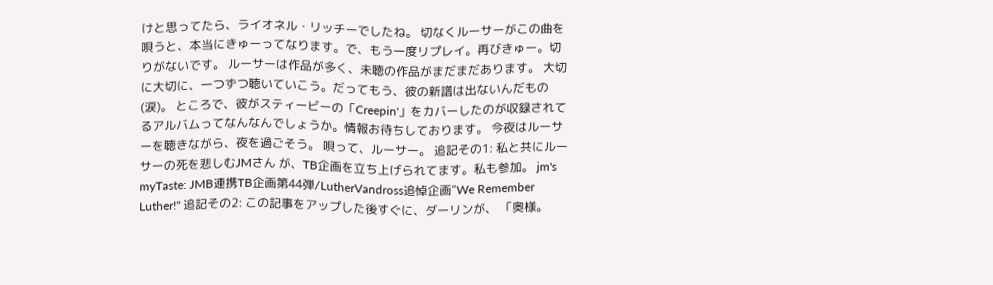けと思ってたら、ライオネル・リッチーでしたね。 切なくルーサーがこの曲を唄うと、本当にきゅーってなります。で、もう一度リプレイ。再びきゅー。切りがないです。 ルーサーは作品が多く、未聴の作品がまだまだあります。 大切に大切に、一つずつ聴いていこう。だってもう、彼の新譜は出ないんだもの(涙)。 ところで、彼がスティービーの「Creepin'」をカバーしたのが収録されてるアルバムってなんなんでしょうか。情報お待ちしております。 今夜はルーサーを聴きながら、夜を過ごそう。 唄って、ルーサー。 追記その1: 私と共にルーサーの死を悲しむJMさん が、TB企画を立ち上げられてます。私も参加。 jm's myTaste: JMB連携TB企画第44弾/LutherVandross追悼企画"We Remember Luther!" 追記その2: この記事をアップした後すぐに、ダーリンが、 「奥様。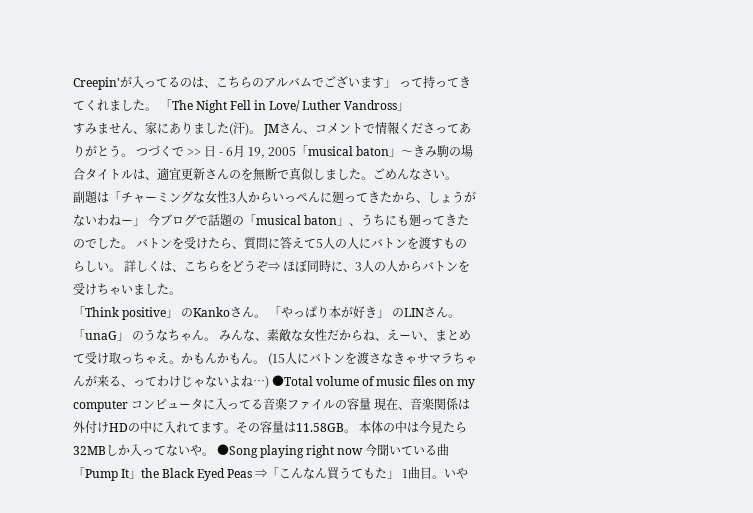Creepin'が入ってるのは、こちらのアルバムでございます」 って持ってきてくれました。 「The Night Fell in Love/ Luther Vandross」
すみません、家にありました(汗)。 JMさん、コメントで情報くださってありがとう。 つづくで >> 日 - 6月 19, 2005「musical baton」〜きみ駒の場合タイトルは、適宜更新さんのを無断で真似しました。ごめんなさい。
副題は「チャーミングな女性3人からいっぺんに廻ってきたから、しょうがないわねー」 今ブログで話題の「musical baton」、うちにも廻ってきたのでした。 バトンを受けたら、質問に答えて5人の人にバトンを渡すものらしい。 詳しくは、こちらをどうぞ⇒ ほぼ同時に、3人の人からバトンを受けちゃいました。
「Think positive」 のKankoさん。 「やっぱり本が好き」 のLINさん。 「unaG」 のうなちゃん。 みんな、素敵な女性だからね、えーい、まとめて受け取っちゃえ。かもんかもん。 (15人にバトンを渡さなきゃサマラちゃんが来る、ってわけじゃないよね…) ●Total volume of music files on my computer コンピュータに入ってる音楽ファイルの容量 現在、音楽関係は外付けHDの中に入れてます。その容量は11.58GB。 本体の中は今見たら32MBしか入ってないや。 ●Song playing right now 今聞いている曲 「Pump It」the Black Eyed Peas ⇒「こんなん買うてもた」 1曲目。いや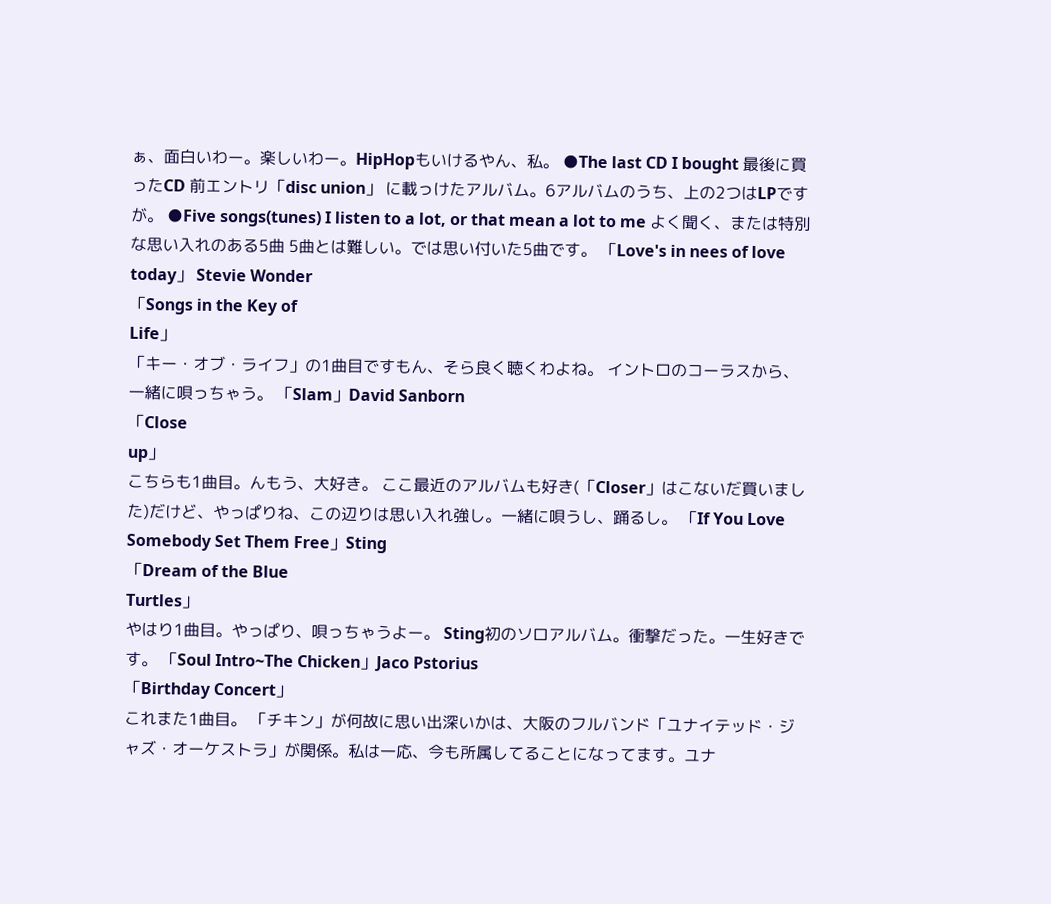ぁ、面白いわー。楽しいわー。HipHopもいけるやん、私。 ●The last CD I bought 最後に買ったCD 前エントリ「disc union」 に載っけたアルバム。6アルバムのうち、上の2つはLPですが。 ●Five songs(tunes) I listen to a lot, or that mean a lot to me よく聞く、または特別な思い入れのある5曲 5曲とは難しい。では思い付いた5曲です。 「Love's in nees of love today」 Stevie Wonder
「Songs in the Key of
Life」
「キー・オブ・ライフ」の1曲目ですもん、そら良く聴くわよね。 イントロのコーラスから、一緒に唄っちゃう。 「Slam」David Sanborn
「Close
up」
こちらも1曲目。んもう、大好き。 ここ最近のアルバムも好き(「Closer」はこないだ買いました)だけど、やっぱりね、この辺りは思い入れ強し。一緒に唄うし、踊るし。 「If You Love Somebody Set Them Free」Sting
「Dream of the Blue
Turtles」
やはり1曲目。やっぱり、唄っちゃうよー。 Sting初のソロアルバム。衝撃だった。一生好きです。 「Soul Intro~The Chicken」Jaco Pstorius
「Birthday Concert」
これまた1曲目。 「チキン」が何故に思い出深いかは、大阪のフルバンド「ユナイテッド・ジャズ・オーケストラ」が関係。私は一応、今も所属してることになってます。ユナ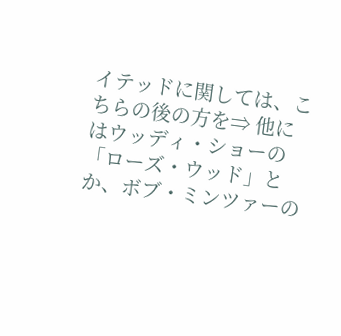イテッドに関しては、こちらの後の方を⇒ 他にはウッディ・ショーの「ローズ・ウッド」とか、ボブ・ミンツァーの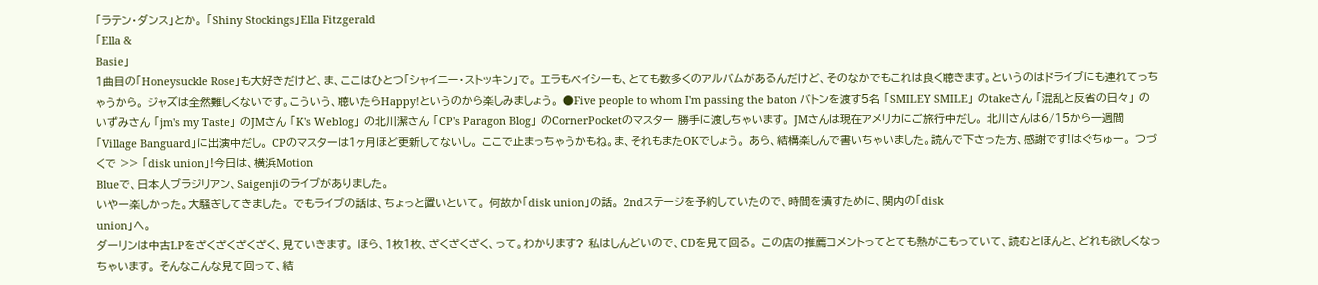「ラテン・ダンス」とか。 「Shiny Stockings」Ella Fitzgerald
「Ella &
Basie」
1曲目の「Honeysuckle Rose」も大好きだけど、ま、ここはひとつ「シャイニー・ストッキン」で。 エラもベイシーも、とても数多くのアルバムがあるんだけど、そのなかでもこれは良く聴きます。というのはドライブにも連れてっちゃうから。 ジャズは全然難しくないです。こういう、聴いたらHappy!というのから楽しみましょう。 ●Five people to whom I'm passing the baton バトンを渡す5名 「SMILEY SMILE」 のtakeさん 「混乱と反省の日々」 のいずみさん 「jm's my Taste」 のJMさん 「K's Weblog」 の北川潔さん 「CP's Paragon Blog」 のCornerPocketのマスター 勝手に渡しちゃいます。 JMさんは現在アメリカにご旅行中だし。 北川さんは6/15から一週間「Village Banguard」に出演中だし。 CPのマスターは1ヶ月ほど更新してないし。 ここで止まっちゃうかもね。ま、それもまたOKでしょう。 あら、結構楽しんで書いちゃいました。読んで下さった方、感謝です!はぐちゅー。 つづくで >> 「disk union」!今日は、横浜Motion
Blueで、日本人ブラジリアン、Saigenjiのライブがありました。
いやー楽しかった。大騒ぎしてきました。 でもライブの話は、ちょっと置いといて。 何故か「disk union」の話。 2ndステージを予約していたので、時間を潰すために、関内の「disk
union」へ。
ダーリンは中古LPをざくざくざくざく、見ていきます。 ほら、1枚1枚、ざくざくざく、って。わかります? 私はしんどいので、CDを見て回る。 この店の推薦コメントってとても熱がこもっていて、読むとほんと、どれも欲しくなっちゃいます。 そんなこんな見て回って、結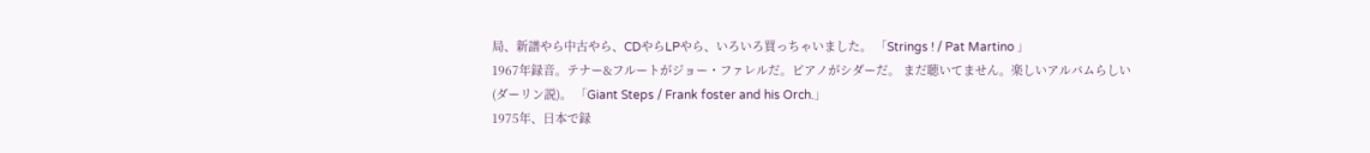局、新譜やら中古やら、CDやらLPやら、いろいろ買っちゃいました。 「Strings ! / Pat Martino 」
1967年録音。テナー&フルートがジョー・ファレルだ。ピアノがシダーだ。 まだ聴いてません。楽しいアルバムらしい(ダーリン説)。 「Giant Steps / Frank foster and his Orch.」
1975年、日本で録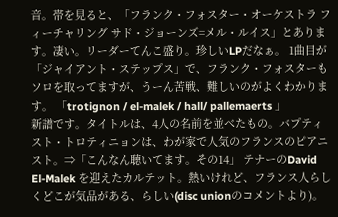音。帯を見ると、「フランク・フォスター・オーケストラ フィーチャリング サド・ジョーンズ=メル・ルイス」とあります。凄い。リーダーてんこ盛り。珍しいLPだなぁ。 1曲目が「ジャイアント・ステップス」で、フランク・フォスターもソロを取ってますが、うーん苦戦、難しいのがよくわかります。 「trotignon / el-malek / hall/ pallemaerts 」
新譜です。タイトルは、4人の名前を並べたもの。バプティスト・トロティニョンは、わが家で人気のフランスのピアニスト。⇒「こんなん聴いてます。その14」 テナーのDavid El-Malek を迎えたカルテット。熱いけれど、フランス人らしくどこが気品がある、らしい(disc unionのコメントより)。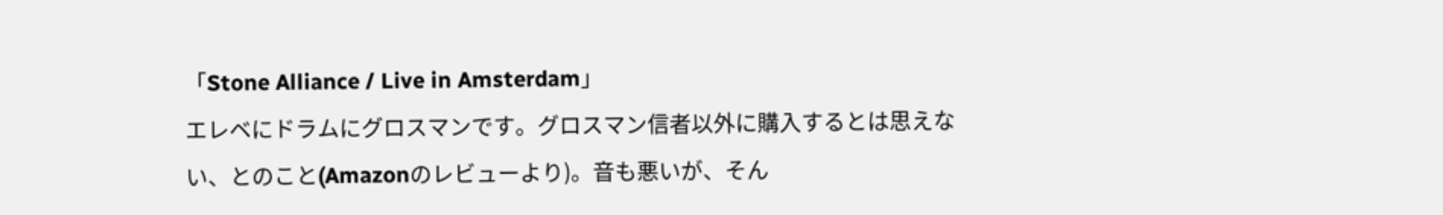「Stone Alliance / Live in Amsterdam」
エレベにドラムにグロスマンです。グロスマン信者以外に購入するとは思えない、とのこと(Amazonのレビューより)。音も悪いが、そん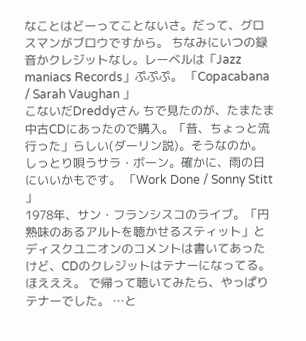なことはどーってことないさ。だって、グロスマンがブロウですから。 ちなみにいつの録音かクレジットなし。レーベルは「Jazz maniacs Records」ぷぷぷ。 「Copacabana / Sarah Vaughan 」
こないだDreddyさん ちで見たのが、たまたま中古CDにあったので購入。「昔、ちょっと流行った」らしい(ダーリン説)。そうなのか。 しっとり唄うサラ・ボーン。確かに、雨の日にいいかもです。 「Work Done / Sonny Stitt 」
1978年、サン・フランシスコのライブ。「円熟味のあるアルトを聴かせるスティット」とディスクユニオンのコメントは書いてあったけど、CDのクレジットはテナーになってる。ほえええ。 で帰って聴いてみたら、やっぱりテナーでした。 …と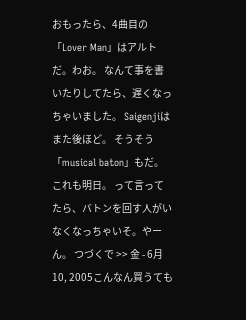おもったら、4曲目の「Lover Man」はアルトだ。わお。 なんて事を書いたりしてたら、遅くなっちゃいました。 Saigenjiはまた後ほど。 そうそう「musical baton」もだ。これも明日。 って言ってたら、バトンを回す人がいなくなっちゃいそ。やーん。 つづくで >> 金 - 6月 10, 2005こんなん買うても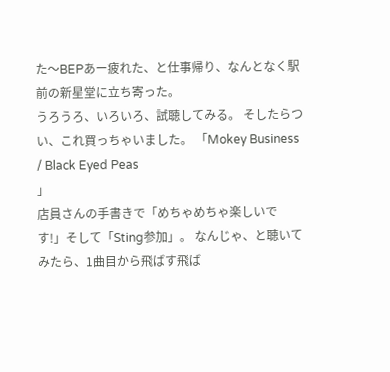た〜BEPあー疲れた、と仕事帰り、なんとなく駅前の新星堂に立ち寄った。
うろうろ、いろいろ、試聴してみる。 そしたらつい、これ買っちゃいました。 「Mokey Business / Black Eyed Peas
」
店員さんの手書きで「めちゃめちゃ楽しいです!」そして「Sting参加」。 なんじゃ、と聴いてみたら、1曲目から飛ばす飛ば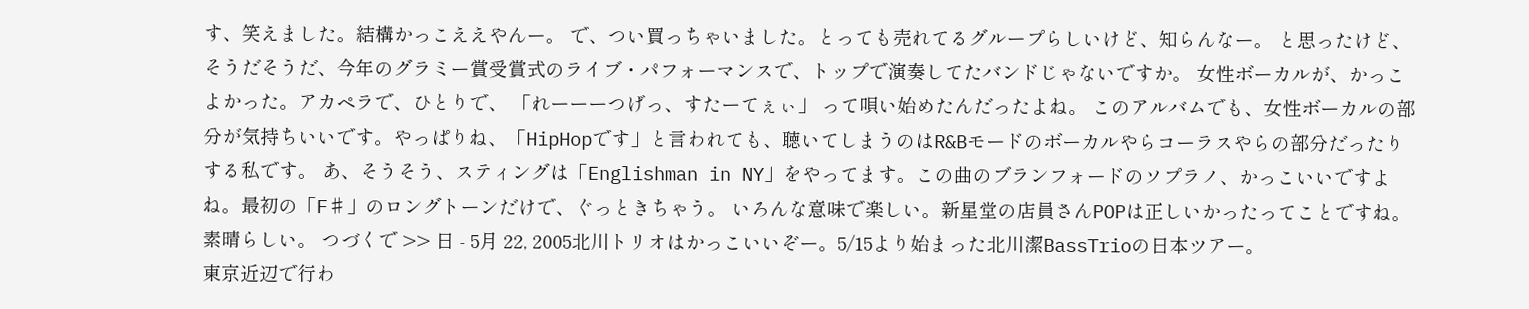す、笑えました。結構かっこええやんー。 で、つい買っちゃいました。とっても売れてるグループらしいけど、知らんなー。 と思ったけど、そうだそうだ、今年のグラミー賞受賞式のライブ・パフォーマンスで、トップで演奏してたバンドじゃないですか。 女性ボーカルが、かっこよかった。アカペラで、ひとりで、 「れーーーつげっ、すたーてぇぃ」 って唄い始めたんだったよね。 このアルバムでも、女性ボーカルの部分が気持ちいいです。やっぱりね、「HipHopです」と言われても、聴いてしまうのはR&Bモードのボーカルやらコーラスやらの部分だったりする私です。 あ、そうそう、スティングは「Englishman in NY」をやってます。この曲のブランフォードのソプラノ、かっこいいですよね。最初の「F♯」のロングトーンだけで、ぐっときちゃう。 いろんな意味で楽しい。新星堂の店員さんPOPは正しいかったってことですね。素晴らしい。 つづくで >> 日 - 5月 22, 2005北川トリオはかっこいいぞー。5/15より始まった北川潔BassTrioの日本ツアー。
東京近辺で行わ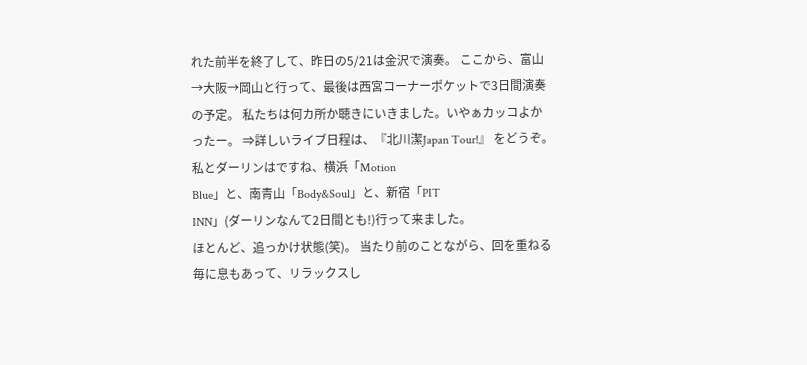れた前半を終了して、昨日の5/21は金沢で演奏。 ここから、富山→大阪→岡山と行って、最後は西宮コーナーポケットで3日間演奏の予定。 私たちは何カ所か聴きにいきました。いやぁカッコよかったー。 ⇒詳しいライブ日程は、『北川潔Japan Tour!』 をどうぞ。 私とダーリンはですね、横浜「Motion
Blue」と、南青山「Body&Soul」と、新宿「PIT
INN」(ダーリンなんて2日間とも!)行って来ました。
ほとんど、追っかけ状態(笑)。 当たり前のことながら、回を重ねる毎に息もあって、リラックスし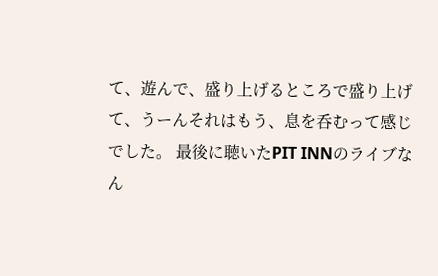て、遊んで、盛り上げるところで盛り上げて、うーんそれはもう、息を呑むって感じでした。 最後に聴いたPIT INNのライブなん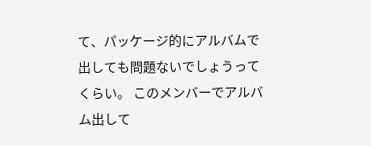て、パッケージ的にアルバムで出しても問題ないでしょうってくらい。 このメンバーでアルバム出して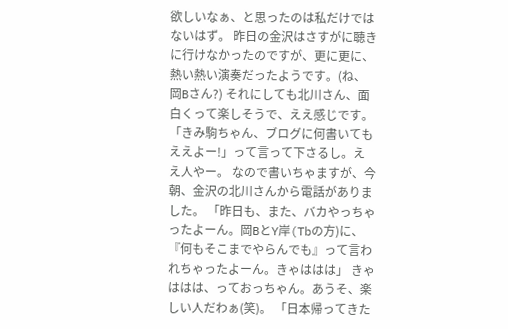欲しいなぁ、と思ったのは私だけではないはず。 昨日の金沢はさすがに聴きに行けなかったのですが、更に更に、熱い熱い演奏だったようです。(ね、岡Bさん?) それにしても北川さん、面白くって楽しそうで、ええ感じです。 「きみ駒ちゃん、ブログに何書いてもええよー!」って言って下さるし。ええ人やー。 なので書いちゃますが、今朝、金沢の北川さんから電話がありました。 「昨日も、また、バカやっちゃったよーん。岡BとY岸(Tbの方)に、『何もそこまでやらんでも』って言われちゃったよーん。きゃははは」 きゃははは、っておっちゃん。あうそ、楽しい人だわぁ(笑)。 「日本帰ってきた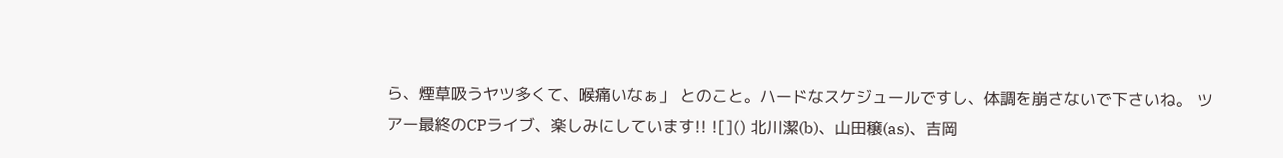ら、煙草吸うヤツ多くて、喉痛いなぁ」 とのこと。ハードなスケジュールですし、体調を崩さないで下さいね。 ツアー最終のCPライブ、楽しみにしています!! ![]() 北川潔(b)、山田穣(as)、吉岡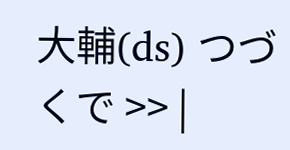大輔(ds) つづくで >> |